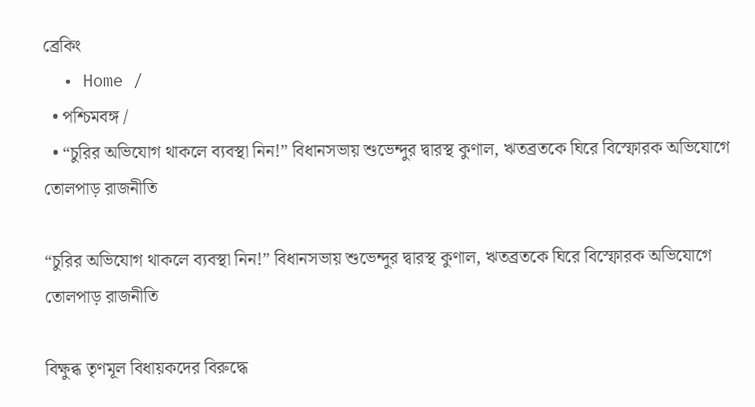ব্রেকিং
  • Home /
  • পশ্চিমবঙ্গ /
  • “চুরির অভিযোগ থাকলে ব্যবস্থা নিন!” বিধানসভায় শুভেন্দুর দ্বারস্থ কুণাল, ঋতব্রতকে ঘিরে বিস্ফোরক অভিযোগে তোলপাড় রাজনীতি

“চুরির অভিযোগ থাকলে ব্যবস্থা নিন!” বিধানসভায় শুভেন্দুর দ্বারস্থ কুণাল, ঋতব্রতকে ঘিরে বিস্ফোরক অভিযোগে তোলপাড় রাজনীতি

বিক্ষুব্ধ তৃণমূল বিধায়কদের বিরুদ্ধে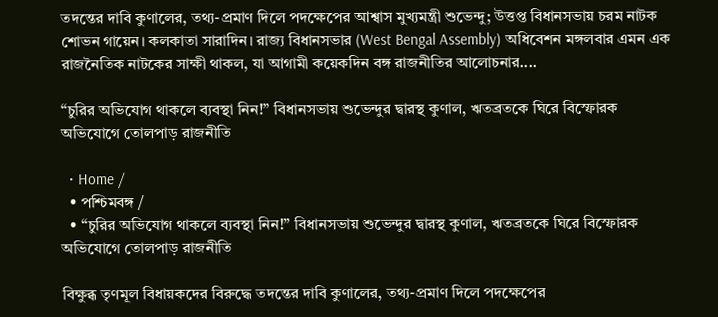তদন্তের দাবি কুণালের, তথ্য-প্রমাণ দিলে পদক্ষেপের আশ্বাস মুখ্যমন্ত্রী শুভেন্দু; উত্তপ্ত বিধানসভায় চরম নাটক শোভন গায়েন। কলকাতা সারাদিন। রাজ্য বিধানসভার (West Bengal Assembly) অধিবেশন মঙ্গলবার এমন এক রাজনৈতিক নাটকের সাক্ষী থাকল, যা আগামী কয়েকদিন বঙ্গ রাজনীতির আলোচনার....

“চুরির অভিযোগ থাকলে ব্যবস্থা নিন!” বিধানসভায় শুভেন্দুর দ্বারস্থ কুণাল, ঋতব্রতকে ঘিরে বিস্ফোরক অভিযোগে তোলপাড় রাজনীতি

  • Home /
  • পশ্চিমবঙ্গ /
  • “চুরির অভিযোগ থাকলে ব্যবস্থা নিন!” বিধানসভায় শুভেন্দুর দ্বারস্থ কুণাল, ঋতব্রতকে ঘিরে বিস্ফোরক অভিযোগে তোলপাড় রাজনীতি

বিক্ষুব্ধ তৃণমূল বিধায়কদের বিরুদ্ধে তদন্তের দাবি কুণালের, তথ্য-প্রমাণ দিলে পদক্ষেপের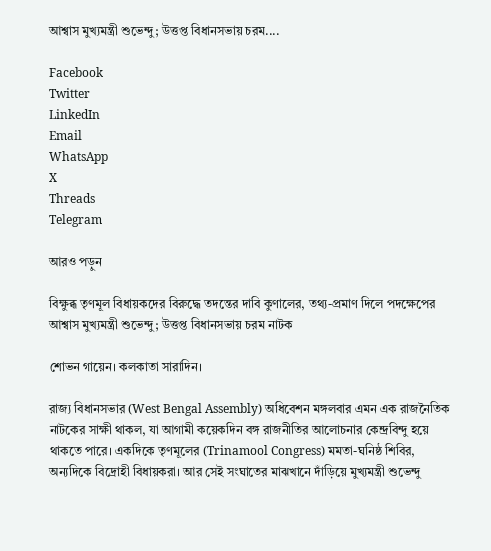আশ্বাস মুখ্যমন্ত্রী শুভেন্দু; উত্তপ্ত বিধানসভায় চরম....

Facebook
Twitter
LinkedIn
Email
WhatsApp
X
Threads
Telegram

আরও পড়ুন

বিক্ষুব্ধ তৃণমূল বিধায়কদের বিরুদ্ধে তদন্তের দাবি কুণালের, তথ্য-প্রমাণ দিলে পদক্ষেপের আশ্বাস মুখ্যমন্ত্রী শুভেন্দু; উত্তপ্ত বিধানসভায় চরম নাটক

শোভন গায়েন। কলকাতা সারাদিন।

রাজ্য বিধানসভার (West Bengal Assembly) অধিবেশন মঙ্গলবার এমন এক রাজনৈতিক নাটকের সাক্ষী থাকল, যা আগামী কয়েকদিন বঙ্গ রাজনীতির আলোচনার কেন্দ্রবিন্দু হয়ে থাকতে পারে। একদিকে তৃণমূলের (Trinamool Congress) মমতা-ঘনিষ্ঠ শিবির, অন্যদিকে বিদ্রোহী বিধায়করা। আর সেই সংঘাতের মাঝখানে দাঁড়িয়ে মুখ্যমন্ত্রী শুভেন্দু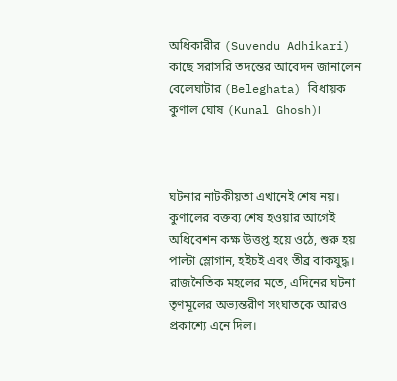অধিকারীর (Suvendu Adhikari) কাছে সরাসরি তদন্তের আবেদন জানালেন বেলেঘাটার (Beleghata) বিধায়ক কুণাল ঘোষ (Kunal Ghosh)।



ঘটনার নাটকীয়তা এখানেই শেষ নয়। কুণালের বক্তব্য শেষ হওয়ার আগেই অধিবেশন কক্ষ উত্তপ্ত হয়ে ওঠে, শুরু হয় পাল্টা স্লোগান, হইচই এবং তীব্র বাকযুদ্ধ। রাজনৈতিক মহলের মতে, এদিনের ঘটনা তৃণমূলের অভ্যন্তরীণ সংঘাতকে আরও প্রকাশ্যে এনে দিল।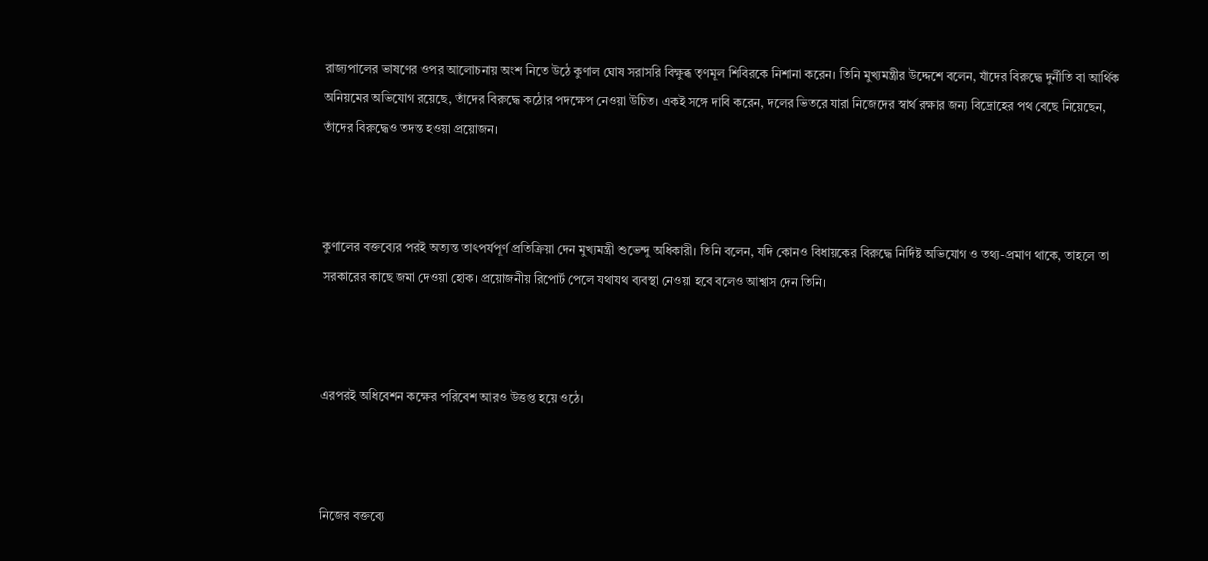রাজ্যপালের ভাষণের ওপর আলোচনায় অংশ নিতে উঠে কুণাল ঘোষ সরাসরি বিক্ষুব্ধ তৃণমূল শিবিরকে নিশানা করেন। তিনি মুখ্যমন্ত্রীর উদ্দেশে বলেন, যাঁদের বিরুদ্ধে দুর্নীতি বা আর্থিক অনিয়মের অভিযোগ রয়েছে, তাঁদের বিরুদ্ধে কঠোর পদক্ষেপ নেওয়া উচিত। একই সঙ্গে দাবি করেন, দলের ভিতরে যারা নিজেদের স্বার্থ রক্ষার জন্য বিদ্রোহের পথ বেছে নিয়েছেন, তাঁদের বিরুদ্ধেও তদন্ত হওয়া প্রয়োজন।



কুণালের বক্তব্যের পরই অত্যন্ত তাৎপর্যপূর্ণ প্রতিক্রিয়া দেন মুখ্যমন্ত্রী শুভেন্দু অধিকারী। তিনি বলেন, যদি কোনও বিধায়কের বিরুদ্ধে নির্দিষ্ট অভিযোগ ও তথ্য-প্রমাণ থাকে, তাহলে তা সরকারের কাছে জমা দেওয়া হোক। প্রয়োজনীয় রিপোর্ট পেলে যথাযথ ব্যবস্থা নেওয়া হবে বলেও আশ্বাস দেন তিনি।



এরপরই অধিবেশন কক্ষের পরিবেশ আরও উত্তপ্ত হয়ে ওঠে।



নিজের বক্তব্যে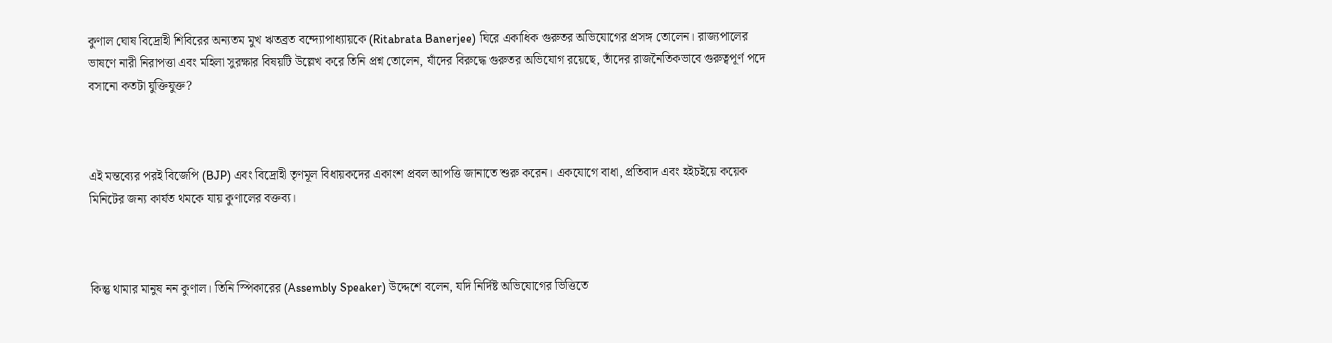কুণাল ঘোষ বিদ্রোহী শিবিরের অন্যতম মুখ ঋতব্রত বন্দ্যোপাধ্যায়কে (Ritabrata Banerjee) ঘিরে একাধিক গুরুতর অভিযোগের প্রসঙ্গ তোলেন। রাজ্যপালের ভাষণে নারী নিরাপত্তা এবং মহিলা সুরক্ষার বিষয়টি উল্লেখ করে তিনি প্রশ্ন তোলেন, যাঁদের বিরুদ্ধে গুরুতর অভিযোগ রয়েছে, তাঁদের রাজনৈতিকভাবে গুরুত্বপূর্ণ পদে বসানো কতটা যুক্তিযুক্ত?



এই মন্তব্যের পরই বিজেপি (BJP) এবং বিদ্রোহী তৃণমূল বিধায়কদের একাংশ প্রবল আপত্তি জানাতে শুরু করেন। একযোগে বাধা, প্রতিবাদ এবং হইচইয়ে কয়েক মিনিটের জন্য কার্যত থমকে যায় কুণালের বক্তব্য।



কিন্তু থামার মানুষ নন কুণাল। তিনি স্পিকারের (Assembly Speaker) উদ্দেশে বলেন, যদি নির্দিষ্ট অভিযোগের ভিত্তিতে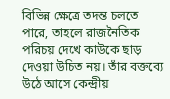বিভিন্ন ক্ষেত্রে তদন্ত চলতে পারে, তাহলে রাজনৈতিক পরিচয় দেখে কাউকে ছাড় দেওয়া উচিত নয়। তাঁর বক্তব্যে উঠে আসে কেন্দ্রীয়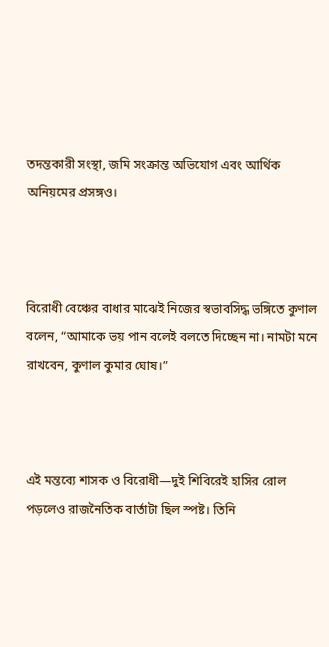তদন্তকারী সংস্থা, জমি সংক্রান্ত অভিযোগ এবং আর্থিক অনিয়মের প্রসঙ্গও।



বিরোধী বেঞ্চের বাধার মাঝেই নিজের স্বভাবসিদ্ধ ভঙ্গিতে কুণাল বলেন, “আমাকে ভয় পান বলেই বলতে দিচ্ছেন না। নামটা মনে রাখবেন, কুণাল কুমার ঘোষ।”



এই মন্তব্যে শাসক ও বিরোধী—দুই শিবিরেই হাসির রোল পড়লেও রাজনৈতিক বার্তাটা ছিল স্পষ্ট। তিনি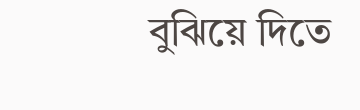বুঝিয়ে দিতে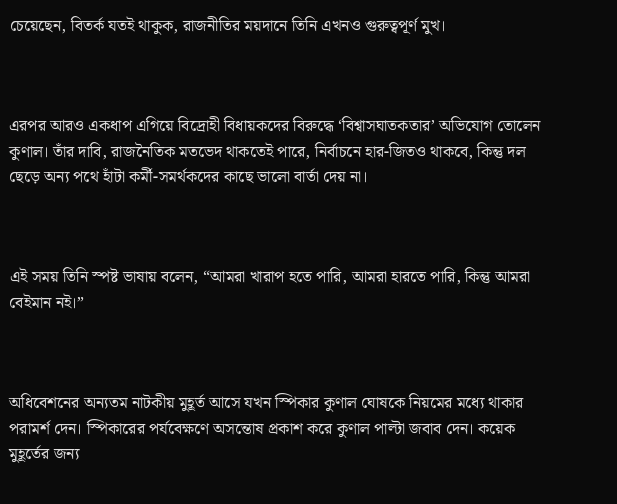চেয়েছেন, বিতর্ক যতই থাকুক, রাজনীতির ময়দানে তিনি এখনও গুরুত্বপূর্ণ মুখ।



এরপর আরও একধাপ এগিয়ে বিদ্রোহী বিধায়কদের বিরুদ্ধে ‘বিশ্বাসঘাতকতার’ অভিযোগ তোলেন কুণাল। তাঁর দাবি, রাজনৈতিক মতভেদ থাকতেই পারে, নির্বাচনে হার-জিতও থাকবে, কিন্তু দল ছেড়ে অন্য পথে হাঁটা কর্মী-সমর্থকদের কাছে ভালো বার্তা দেয় না।



এই সময় তিনি স্পষ্ট ভাষায় বলেন, “আমরা খারাপ হতে পারি, আমরা হারতে পারি, কিন্তু আমরা বেইমান নই।”



অধিবেশনের অন্যতম নাটকীয় মুহূর্ত আসে যখন স্পিকার কুণাল ঘোষকে নিয়মের মধ্যে থাকার পরামর্শ দেন। স্পিকারের পর্যবেক্ষণে অসন্তোষ প্রকাশ করে কুণাল পাল্টা জবাব দেন। কয়েক মুহূর্তের জন্য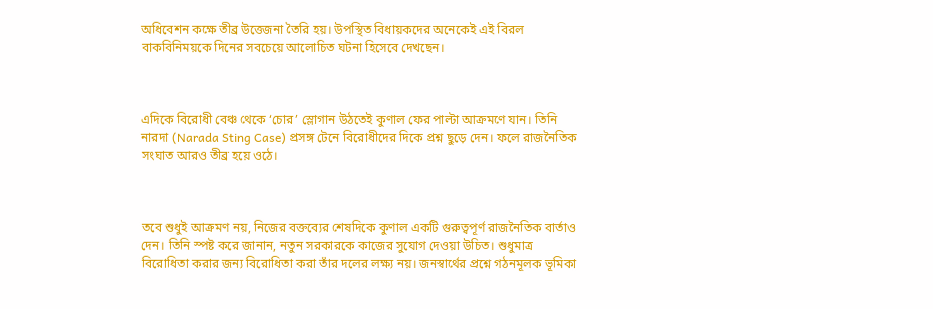অধিবেশন কক্ষে তীব্র উত্তেজনা তৈরি হয়। উপস্থিত বিধায়কদের অনেকেই এই বিরল বাকবিনিময়কে দিনের সবচেয়ে আলোচিত ঘটনা হিসেবে দেখছেন।



এদিকে বিরোধী বেঞ্চ থেকে ‘চোর’ স্লোগান উঠতেই কুণাল ফের পাল্টা আক্রমণে যান। তিনি নারদা (Narada Sting Case) প্রসঙ্গ টেনে বিরোধীদের দিকে প্রশ্ন ছুড়ে দেন। ফলে রাজনৈতিক সংঘাত আরও তীব্র হয়ে ওঠে।



তবে শুধুই আক্রমণ নয়, নিজের বক্তব্যের শেষদিকে কুণাল একটি গুরুত্বপূর্ণ রাজনৈতিক বার্তাও দেন। তিনি স্পষ্ট করে জানান, নতুন সরকারকে কাজের সুযোগ দেওয়া উচিত। শুধুমাত্র বিরোধিতা করার জন্য বিরোধিতা করা তাঁর দলের লক্ষ্য নয়। জনস্বার্থের প্রশ্নে গঠনমূলক ভূমিকা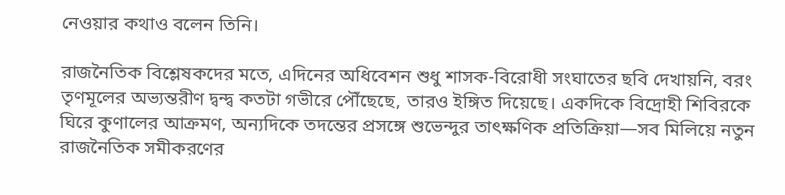নেওয়ার কথাও বলেন তিনি।

রাজনৈতিক বিশ্লেষকদের মতে, এদিনের অধিবেশন শুধু শাসক-বিরোধী সংঘাতের ছবি দেখায়নি, বরং তৃণমূলের অভ্যন্তরীণ দ্বন্দ্ব কতটা গভীরে পৌঁছেছে, তারও ইঙ্গিত দিয়েছে। একদিকে বিদ্রোহী শিবিরকে ঘিরে কুণালের আক্রমণ, অন্যদিকে তদন্তের প্রসঙ্গে শুভেন্দুর তাৎক্ষণিক প্রতিক্রিয়া—সব মিলিয়ে নতুন রাজনৈতিক সমীকরণের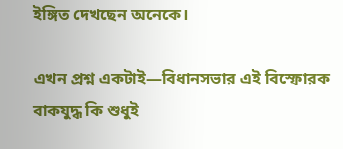ইঙ্গিত দেখছেন অনেকে।

এখন প্রশ্ন একটাই—বিধানসভার এই বিস্ফোরক বাকযুদ্ধ কি শুধুই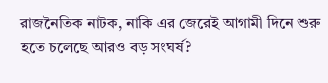রাজনৈতিক নাটক, নাকি এর জেরেই আগামী দিনে শুরু হতে চলেছে আরও বড় সংঘর্ষ?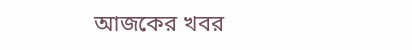আজকের খবর